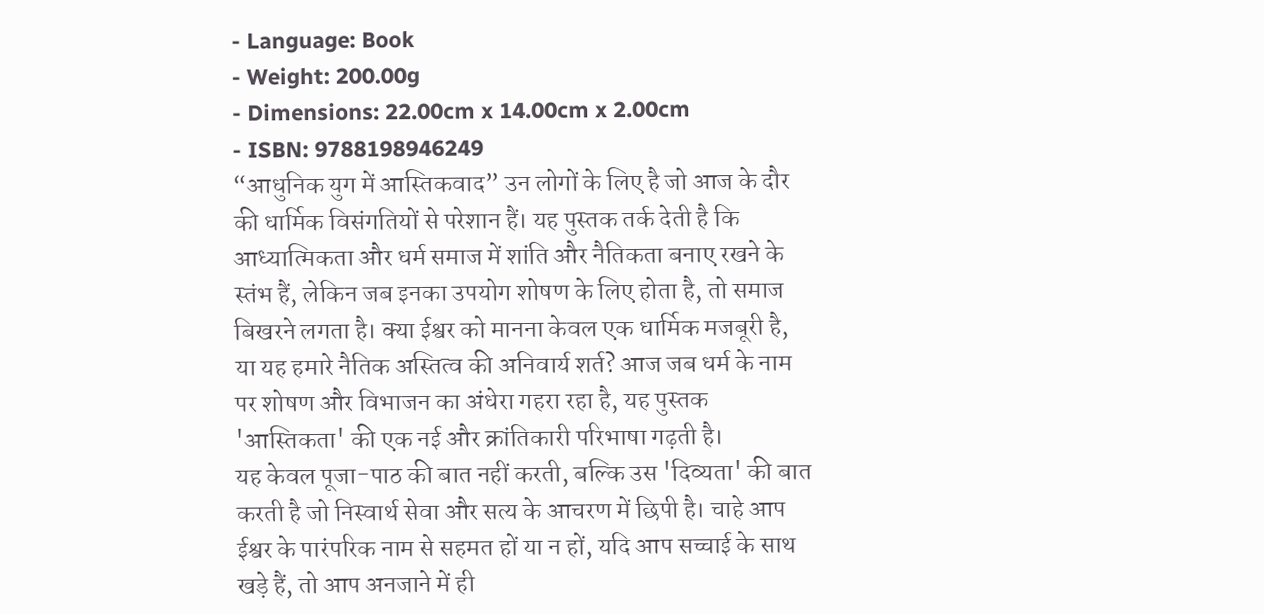- Language: Book
- Weight: 200.00g
- Dimensions: 22.00cm x 14.00cm x 2.00cm
- ISBN: 9788198946249
“आधुनिक युग में आस्तिकवाद” उन लोगों के लिए है जो आज के दौर की धार्मिक विसंगतियों से परेशान हैं। यह पुस्तक तर्क देती है कि आध्यात्मिकता और धर्म समाज में शांति और नैतिकता बनाए रखने के स्तंभ हैं, लेकिन जब इनका उपयोग शोषण के लिए होता है, तो समाज बिखरने लगता है। क्या ईश्वर को मानना केवल एक धार्मिक मजबूरी है, या यह हमारे नैतिक अस्तित्व की अनिवार्य शर्त? आज जब धर्म के नाम पर शोषण और विभाजन का अंधेरा गहरा रहा है, यह पुस्तक 'आस्तिकता' की एक नई और क्रांतिकारी परिभाषा गढ़ती है।
यह केवल पूजा-पाठ की बात नहीं करती, बल्कि उस 'दिव्यता' की बात करती है जो निस्वार्थ सेवा और सत्य के आचरण में छिपी है। चाहे आप ईश्वर के पारंपरिक नाम से सहमत हों या न हों, यदि आप सच्चाई के साथ खड़े हैं, तो आप अनजाने में ही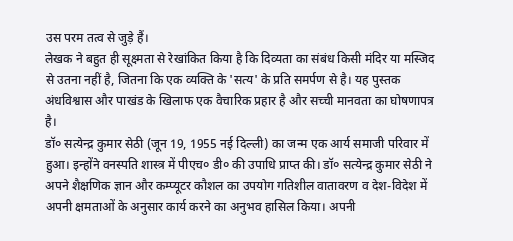उस परम तत्व से जुड़े हैं।
लेखक ने बहुत ही सूक्ष्मता से रेखांकित किया है कि दिव्यता का संबंध किसी मंदिर या मस्जिद से उतना नहीं है, जितना कि एक व्यक्ति के 'सत्य' के प्रति समर्पण से है। यह पुस्तक अंधविश्वास और पाखंड के खिलाफ एक वैचारिक प्रहार है और सच्ची मानवता का घोषणापत्र है।
डॉ० सत्येन्द्र कुमार सेठी (जून 19, 1955 नई दिल्ली) का जन्म एक आर्य समाजी परिवार में हुआ। इन्होंने वनस्पति शास्त्र में पीएच० डी० की उपाधि प्राप्त की। डॉ० सत्येन्द्र कुमार सेठी ने अपने शैक्षणिक ज्ञान और कम्प्यूटर कौशल का उपयोग गतिशील वातावरण व देश-विदेश में अपनी क्षमताओं के अनुसार कार्य करने का अनुभव हासिल किया। अपनी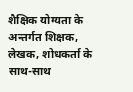शैक्षिक योग्यता के अन्तर्गत शिक्षक, लेखक, शोधकर्ता के साथ-साथ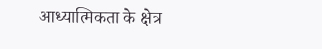आध्यात्मिकता के क्षेत्र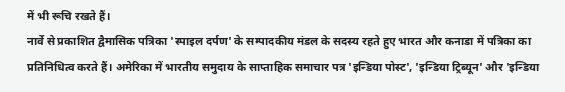में भी रूचि रखते हैं।
नार्वे से प्रकाशित द्वैमासिक पत्रिका 'स्पाइल दर्पण' के सम्पादकीय मंडल के सदस्य रहते हुए भारत और कनाडा में पत्रिका का प्रतिनिधित्व करते हैं। अमेरिका में भारतीय समुदाय के साप्ताहिक समाचार पत्र 'इन्डिया पोस्ट', 'इन्डिया ट्रिब्यून' और 'इन्डिया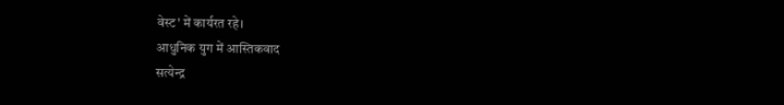वेस्ट' में कार्यरत रहे।
आधुनिक युग में आस्तिकवाद
सत्येन्द्र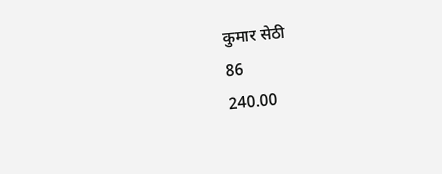कुमार सेठी
86
240.00